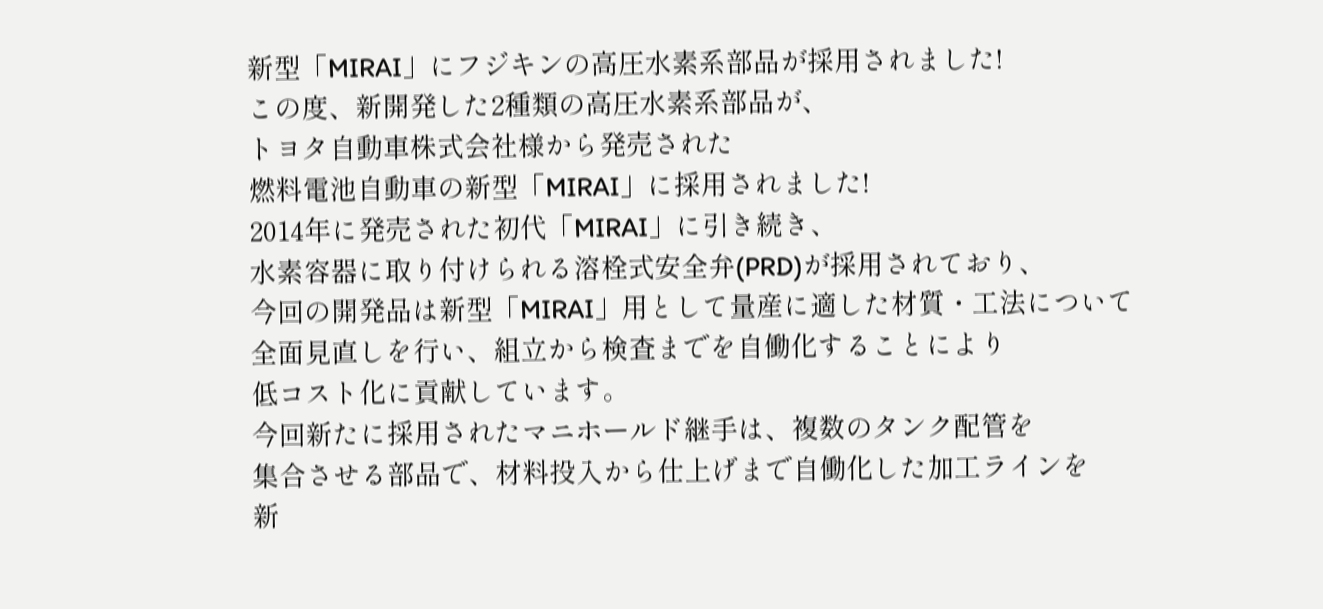新型「MIRAI」にフジキンの高圧水素系部品が採用されました!
この度、新開発した2種類の高圧水素系部品が、
トヨタ自動車株式会社様から発売された
燃料電池自動車の新型「MIRAI」に採用されました!
2014年に発売された初代「MIRAI」に引き続き、
水素容器に取り付けられる溶栓式安全弁(PRD)が採用されており、
今回の開発品は新型「MIRAI」用として量産に適した材質・工法について
全面見直しを行い、組立から検査までを自働化することにより
低コスト化に貢献しています。
今回新たに採用されたマニホールド継手は、複数のタンク配管を
集合させる部品で、材料投入から仕上げまで自働化した加工ラインを
新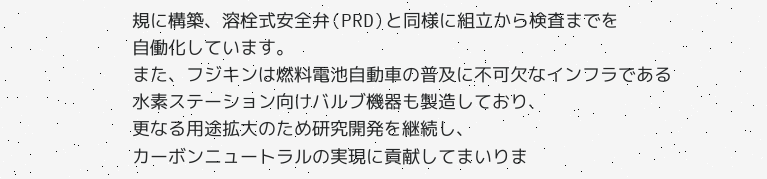規に構築、溶栓式安全弁(PRD)と同様に組立から検査までを
自働化しています。
また、フジキンは燃料電池自動車の普及に不可欠なインフラである
水素ステーション向けバルブ機器も製造しており、
更なる用途拡大のため研究開発を継続し、
カーボンニュートラルの実現に貢献してまいりま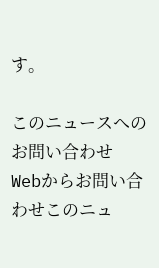す。

このニュースへのお問い合わせ
Webからお問い合わせこのニュ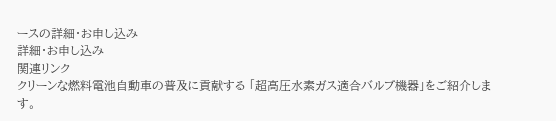ースの詳細・お申し込み
詳細・お申し込み
関連リンク
クリーンな燃料電池自動車の普及に貢献する 「超高圧水素ガス適合バルブ機器」をご紹介します。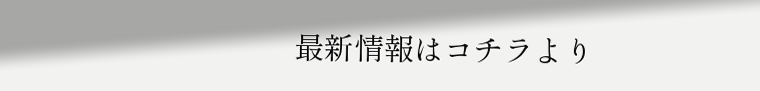最新情報はコチラより